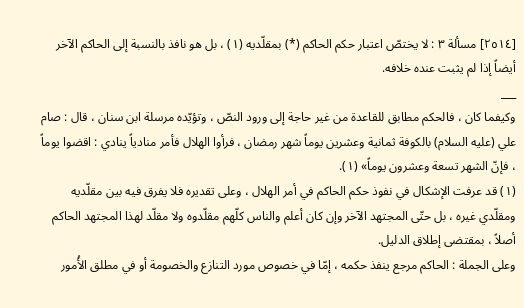[٢٥١٤] مسألة ٣ : لا يختصّ اعتبار حكم الحاكم (*) بمقلّديه (١) ، بل هو نافذ بالنسبة إلى الحاكم الآخر أيضاً إذا لم يثبت عنده خلافه.
___
وكيفما كان ، فالحكم مطابق للقاعدة من غير حاجة إلى ورود النصّ ، وتؤيّده مرسلة ابن سنان ، قال : صام علي (عليه السلام) بالكوفة ثمانية وعشرين يوماً شهر رمضان ، فرأوا الهلال فأمر منادياً ينادي : اقضوا يوماً ، فإنّ الشهر تسعة وعشرون يوماً» (١).
(١) قد عرفت الإشكال في نفوذ حكم الحاكم في أمر الهلال ، وعلى تقديره فلا يفرق فيه بين مقلّديه ومقلّدي غيره ، بل حتّى المجتهد الآخر وإن كان أعلم والناس كلّهم مقلّدوه ولا مقلّد لهذا المجتهد الحاكم أصلاً ، بمقتضى إطلاق الدليل.
وعلى الجملة : الحاكم مرجع ينفذ حكمه ، إمّا في خصوص مورد التنازع والخصومة أو في مطلق الأُمور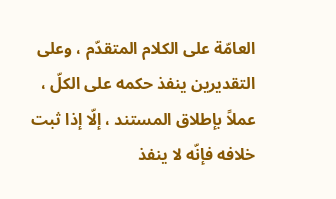العامّة على الكلام المتقدّم ، وعلى التقديرين ينفذ حكمه على الكلّ ، عملاً بإطلاق المستند ، إلّا إذا ثبت خلافه فإنّه لا ينفذ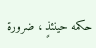حكمه حينئذٍ ، ضرورة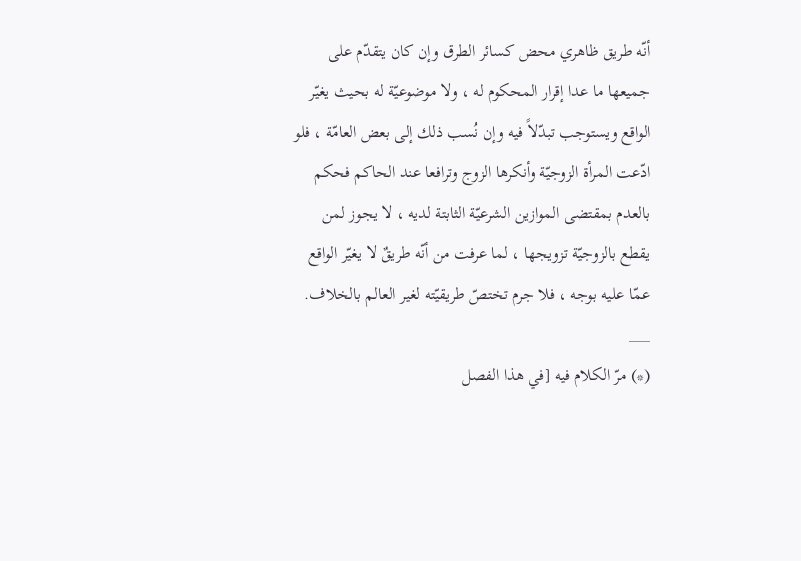أنّه طريق ظاهري محض كسائر الطرق وإن كان يتقدّم على جميعها ما عدا إقرار المحكوم له ، ولا موضوعيّة له بحيث يغيّر الواقع ويستوجب تبدّلاً فيه وإن نُسب ذلك إلى بعض العامّة ، فلو ادّعت المرأة الزوجيّة وأنكرها الزوج وترافعا عند الحاكم فحكم بالعدم بمقتضى الموازين الشرعيّة الثابتة لديه ، لا يجوز لمن يقطع بالزوجيّة تزويجها ، لما عرفت من أنّه طريقٌ لا يغيّر الواقع عمّا عليه بوجه ، فلا جرم تختصّ طريقيّته لغير العالم بالخلاف.
___
(*) مرّ الكلام فيه [في هذا الفصل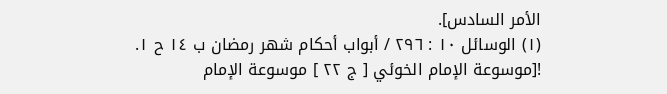الأمر السادس].
(١) الوسائل ١٠ : ٢٩٦ / أبواب أحكام شهر رمضان ب ١٤ ح ١.
![موسوعة الإمام الخوئي [ ج ٢٢ ] موسوعة الإمام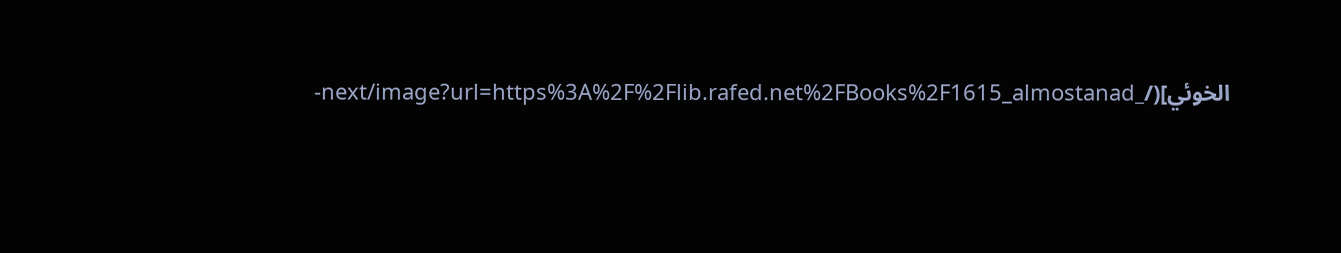الخوئي](/_next/image?url=https%3A%2F%2Flib.rafed.net%2FBooks%2F1615_almostanad-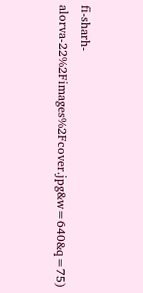fi-sharh-alorva-22%2Fimages%2Fcover.jpg&w=640&q=75)